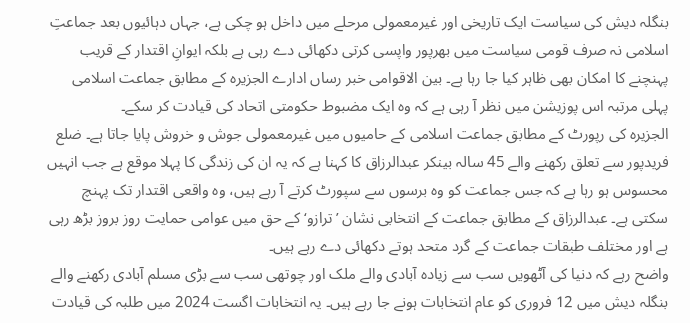بنگلہ دیش کی سیاست ایک تاریخی اور غیرمعمولی مرحلے میں داخل ہو چکی ہے، جہاں دہائیوں بعد جماعتِ اسلامی نہ صرف قومی سیاست میں بھرپور واپسی کرتی دکھائی دے رہی ہے بلکہ ایوانِ اقتدار کے قریب پہنچنے کا امکان بھی ظاہر کیا جا رہا ہے۔ بین الاقوامی خبر رساں ادارے الجزیرہ کے مطابق جماعت اسلامی پہلی مرتبہ اس پوزیشن میں نظر آ رہی ہے کہ وہ ایک مضبوط حکومتی اتحاد کی قیادت کر سکے۔
الجزیرہ کی رپورٹ کے مطابق جماعت اسلامی کے حامیوں میں غیرمعمولی جوش و خروش پایا جاتا ہے۔ ضلع فریدپور سے تعلق رکھنے والے 45 سالہ بینکر عبدالرزاق کا کہنا ہے کہ یہ ان کی زندگی کا پہلا موقع ہے جب انہیں محسوس ہو رہا ہے کہ جس جماعت کو وہ برسوں سے سپورٹ کرتے آ رہے ہیں، وہ واقعی اقتدار تک پہنچ سکتی ہے۔ عبدالرزاق کے مطابق جماعت کے انتخابی نشان ’ترازو‘ کے حق میں عوامی حمایت روز بروز بڑھ رہی ہے اور مختلف طبقات جماعت کے گرد متحد ہوتے دکھائی دے رہے ہیں۔
واضح رہے کہ دنیا کی آٹھویں سب سے زیادہ آبادی والے ملک اور چوتھی سب سے بڑی مسلم آبادی رکھنے والے بنگلہ دیش میں 12 فروری کو عام انتخابات ہونے جا رہے ہیں۔ یہ انتخابات اگست 2024 میں طلبہ کی قیادت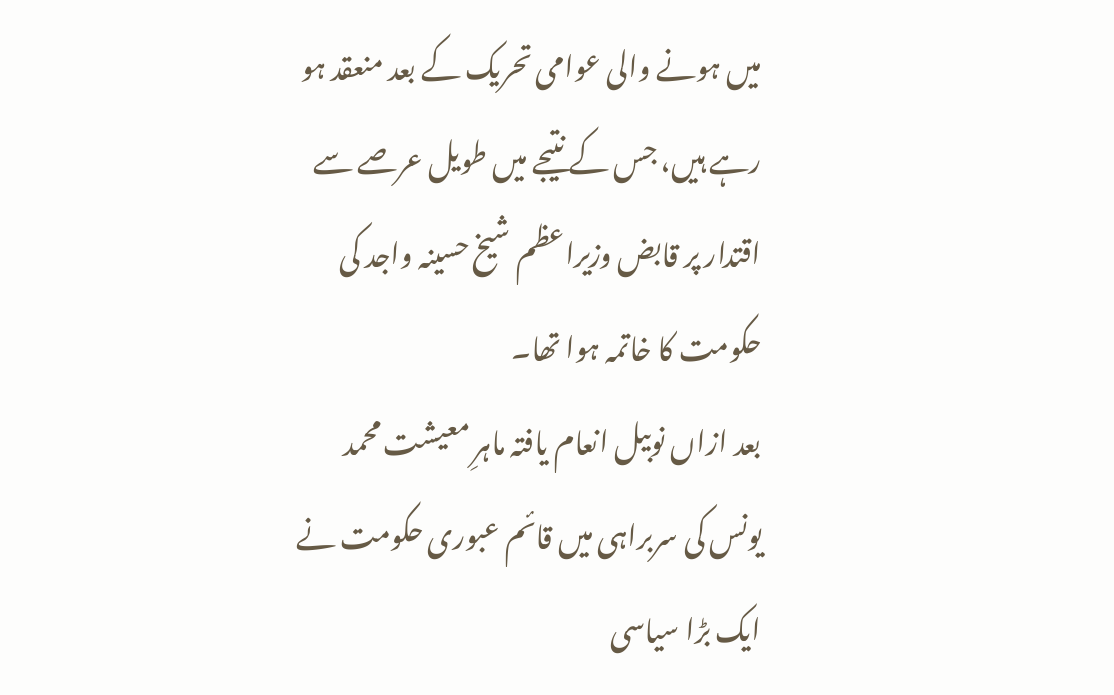میں ہونے والی عوامی تحریک کے بعد منعقد ہو رہے ہیں، جس کے نتیجے میں طویل عرصے سے اقتدار پر قابض وزیراعظم شیخ حسینہ واجد کی حکومت کا خاتمہ ہوا تھا۔
بعد ازاں نوبیل انعام یافتہ ماہرِ معیشت محمد یونس کی سربراہی میں قائم عبوری حکومت نے ایک بڑا سیاسی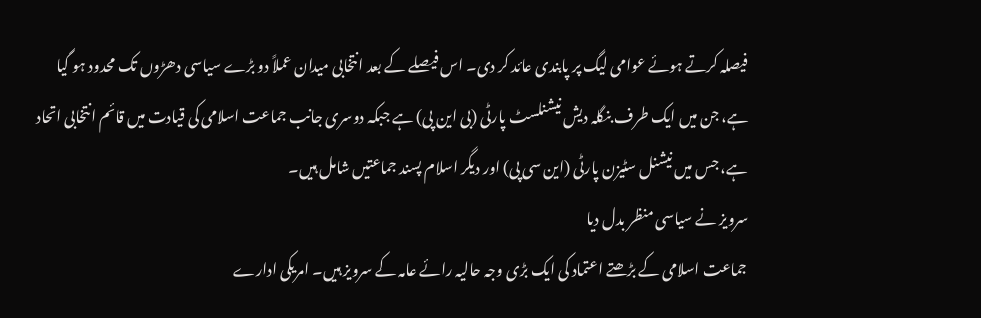فیصلہ کرتے ہوئے عوامی لیگ پر پابندی عائد کر دی۔ اس فیصلے کے بعد انتخابی میدان عملاً دو بڑے سیاسی دھڑوں تک محدود ہو گیا ہے، جن میں ایک طرف بنگلہ دیش نیشنلسٹ پارٹی (بی این پی) ہے جبکہ دوسری جانب جماعت اسلامی کی قیادت میں قائم انتخابی اتحاد ہے، جس میں نیشنل سٹیزن پارٹی (این سی پی) اور دیگر اسلام پسند جماعتیں شامل ہیں۔
سرویز نے سیاسی منظر بدل دیا
جماعت اسلامی کے بڑھتے اعتماد کی ایک بڑی وجہ حالیہ رائے عامہ کے سرویز ہیں۔ امریکی ادارے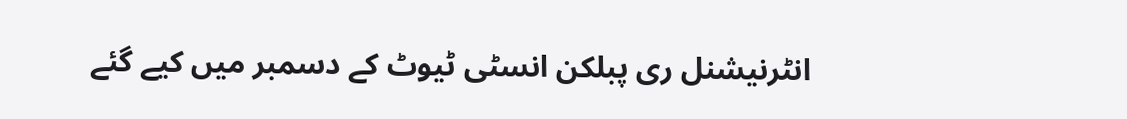انٹرنیشنل ری پبلکن انسٹی ٹیوٹ کے دسمبر میں کیے گئے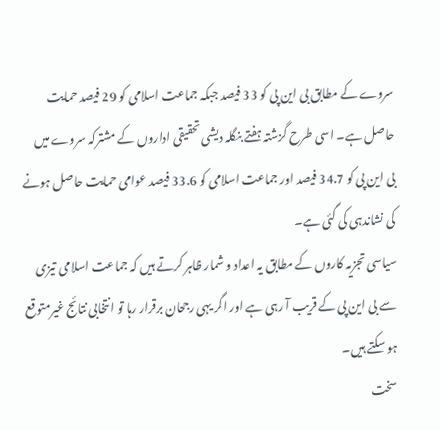سروے کے مطابق بی این پی کو 33 فیصد جبکہ جماعت اسلامی کو 29 فیصد حمایت حاصل ہے۔ اسی طرح گزشتہ ہفتے بنگلہ دیشی تحقیقی اداروں کے مشترکہ سروے میں بی این پی کو 34.7 فیصد اور جماعت اسلامی کو 33.6 فیصد عوامی حمایت حاصل ہونے کی نشاندہی کی گئی ہے۔
سیاسی تجزیہ کاروں کے مطابق یہ اعداد و شمار ظاہر کرتے ہیں کہ جماعت اسلامی تیزی سے بی این پی کے قریب آ رہی ہے اور اگر یہی رجحان برقرار رہا تو انتخابی نتائج غیرمتوقع ہو سکتے ہیں۔
سخت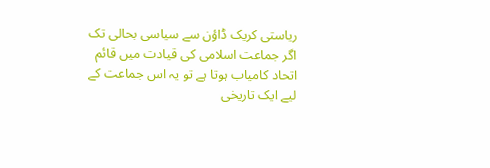ریاستی کریک ڈاؤن سے سیاسی بحالی تک
اگر جماعت اسلامی کی قیادت میں قائم اتحاد کامیاب ہوتا ہے تو یہ اس جماعت کے لیے ایک تاریخی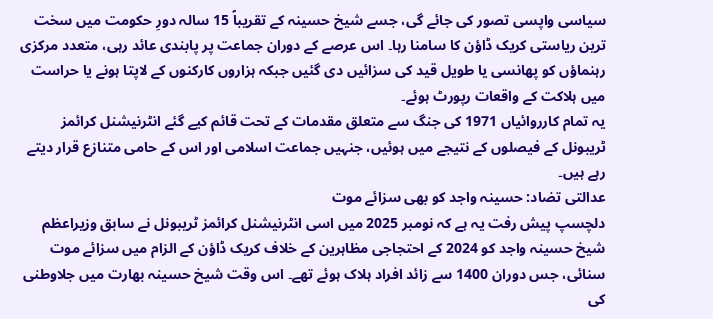سیاسی واپسی تصور کی جائے گی، جسے شیخ حسینہ کے تقریباً 15 سالہ دورِ حکومت میں سخت ترین ریاستی کریک ڈاؤن کا سامنا رہا۔ اس عرصے کے دوران جماعت پر پابندی عائد رہی، متعدد مرکزی رہنماؤں کو پھانسی یا طویل قید کی سزائیں دی گئیں جبکہ ہزاروں کارکنوں کے لاپتا ہونے یا حراست میں ہلاکت کے واقعات رپورٹ ہوئے۔
یہ تمام کارروائیاں 1971 کی جنگ سے متعلق مقدمات کے تحت قائم کیے گئے انٹرنیشنل کرائمز ٹریبونل کے فیصلوں کے نتیجے میں ہوئیں، جنہیں جماعت اسلامی اور اس کے حامی متنازع قرار دیتے رہے ہیں۔
عدالتی تضاد: حسینہ واجد کو بھی سزائے موت
دلچسپ پیش رفت یہ ہے کہ نومبر 2025 میں اسی انٹرنیشنل کرائمز ٹریبونل نے سابق وزیراعظم شیخ حسینہ واجد کو 2024 کے احتجاجی مظاہرین کے خلاف کریک ڈاؤن کے الزام میں سزائے موت سنائی، جس دوران 1400 سے زائد افراد ہلاک ہوئے تھے۔ اس وقت شیخ حسینہ بھارت میں جلاوطنی کی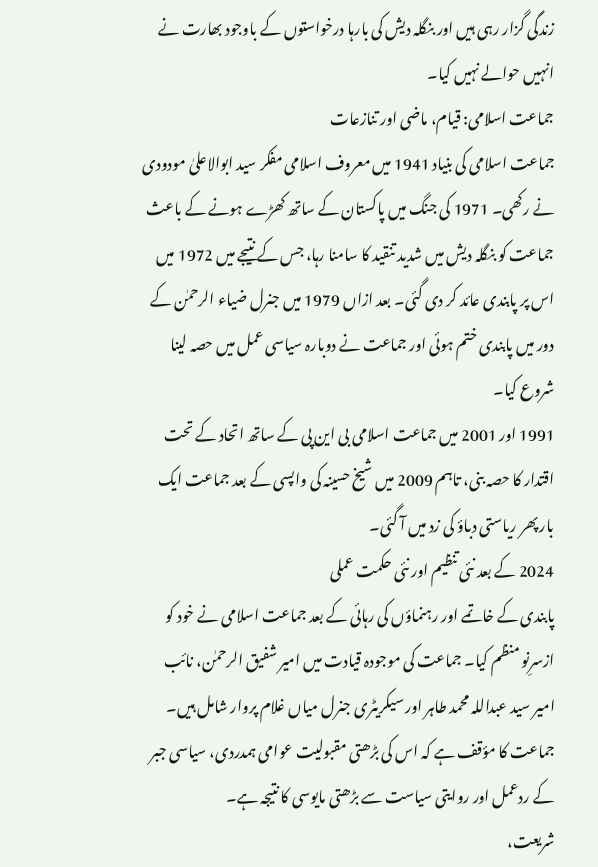زندگی گزار رہی ہیں اور بنگلہ دیش کی بارہا درخواستوں کے باوجود بھارت نے انہیں حوالے نہیں کیا۔
جماعت اسلامی: قیام، ماضی اور تنازعات
جماعت اسلامی کی بنیاد 1941 میں معروف اسلامی مفکر سید ابوالاعلیٰ مودودی نے رکھی۔ 1971 کی جنگ میں پاکستان کے ساتھ کھڑے ہونے کے باعث جماعت کو بنگلہ دیش میں شدید تنقید کا سامنا رہا، جس کے نتیجے میں 1972 میں اس پر پابندی عائد کر دی گئی۔ بعد ازاں 1979 میں جنرل ضیاء الرحمٰن کے دور میں پابندی ختم ہوئی اور جماعت نے دوبارہ سیاسی عمل میں حصہ لینا شروع کیا۔
1991 اور 2001 میں جماعت اسلامی بی این پی کے ساتھ اتحاد کے تحت اقتدار کا حصہ بنی، تاہم 2009 میں شیخ حسینہ کی واپسی کے بعد جماعت ایک بار پھر ریاستی دباؤ کی زد میں آ گئی۔
2024 کے بعد نئی تنظیم اور نئی حکمت عملی
پابندی کے خاتمے اور رہنماؤں کی رہائی کے بعد جماعت اسلامی نے خود کو ازسرِنو منظم کیا۔ جماعت کی موجودہ قیادت میں امیر شفیق الرحمٰن، نائب امیر سید عبداللہ محمد طاہر اور سیکریٹری جنرل میاں غلام پروار شامل ہیں۔ جماعت کا مؤقف ہے کہ اس کی بڑھتی مقبولیت عوامی ہمدردی، سیاسی جبر کے ردعمل اور روایتی سیاست سے بڑھتی مایوسی کا نتیجہ ہے۔
شریعت،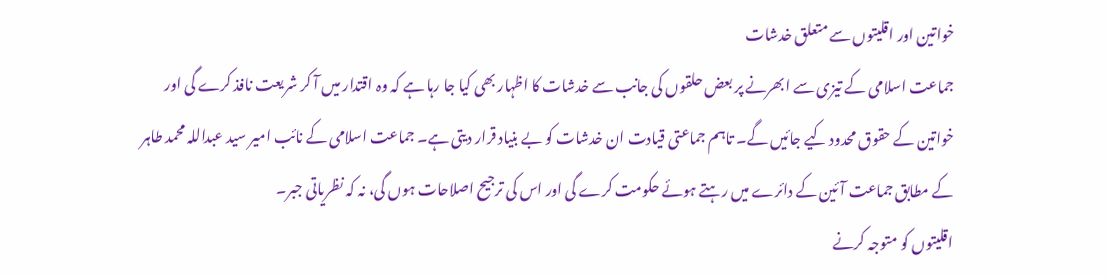خواتین اور اقلیتوں سے متعلق خدشات
جماعت اسلامی کے تیزی سے ابھرنے پر بعض حلقوں کی جانب سے خدشات کا اظہار بھی کیا جا رہا ہے کہ وہ اقتدار میں آ کر شریعت نافذ کرے گی اور خواتین کے حقوق محدود کیے جائیں گے۔ تاہم جماعتی قیادت ان خدشات کو بے بنیاد قرار دیتی ہے۔ جماعت اسلامی کے نائب امیر سید عبداللہ محمد طاہر کے مطابق جماعت آئین کے دائرے میں رہتے ہوئے حکومت کرے گی اور اس کی ترجیح اصلاحات ہوں گی، نہ کہ نظریاتی جبر۔
اقلیتوں کو متوجہ کرنے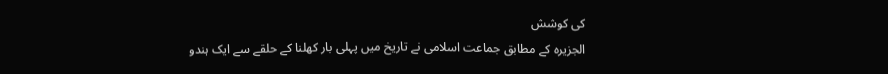کی کوشش
الجزیرہ کے مطابق جماعت اسلامی نے تاریخ میں پہلی بار کھلنا کے حلقے سے ایک ہندو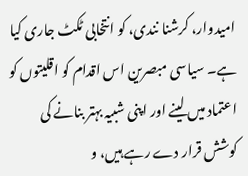امیدوار، کرشنا نندی، کو انتخابی ٹکٹ جاری کیا ہے۔ سیاسی مبصرین اس اقدام کو اقلیتوں کو اعتماد میں لینے اور اپنی شبیہ بہتر بنانے کی کوشش قرار دے رہے ہیں، و